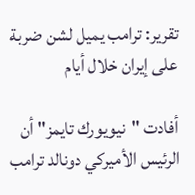تقرير: ترامب يميل لشن ضربة على إيران خلال أيام

أفادت "نيويورك تايمز" أن الرئيس الأميركي دونالد ترامب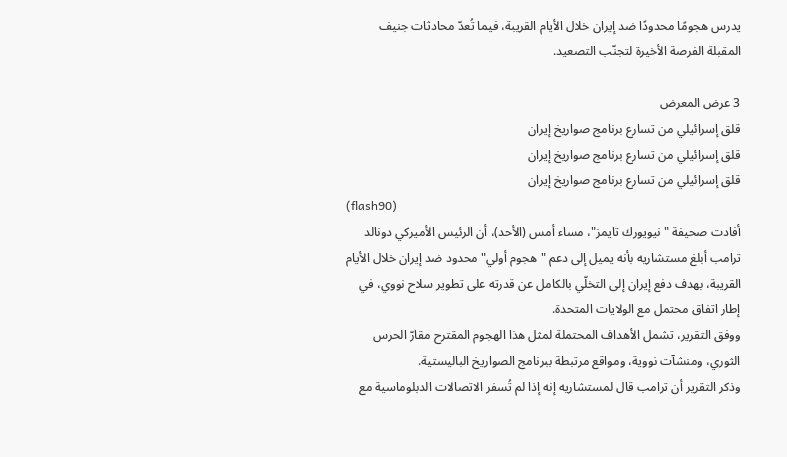يدرس هجومًا محدودًا ضد إيران خلال الأيام القريبة، فيما تُعدّ محادثات جنيف المقبلة الفرصة الأخيرة لتجنّب التصعيد.

3 عرض المعرض
قلق إسرائيلي من تسارع برنامج صواريخ إيران
قلق إسرائيلي من تسارع برنامج صواريخ إيران
قلق إسرائيلي من تسارع برنامج صواريخ إيران
(flash90)
أفادت صحيفة "نيويورك تايمز"، مساء أمس (الأحد)، أن الرئيس الأميركي دونالد ترامب أبلغ مستشاريه بأنه يميل إلى دعم "هجوم أولي" محدود ضد إيران خلال الأيام القريبة، بهدف دفع إيران إلى التخلّي بالكامل عن قدرته على تطوير سلاح نووي، في إطار اتفاق محتمل مع الولايات المتحدة.
ووفق التقرير، تشمل الأهداف المحتملة لمثل هذا الهجوم المقترح مقارّ الحرس الثوري، ومنشآت نووية، ومواقع مرتبطة ببرنامج الصواريخ الباليستية.
وذكر التقرير أن ترامب قال لمستشاريه إنه إذا لم تُسفر الاتصالات الدبلوماسية مع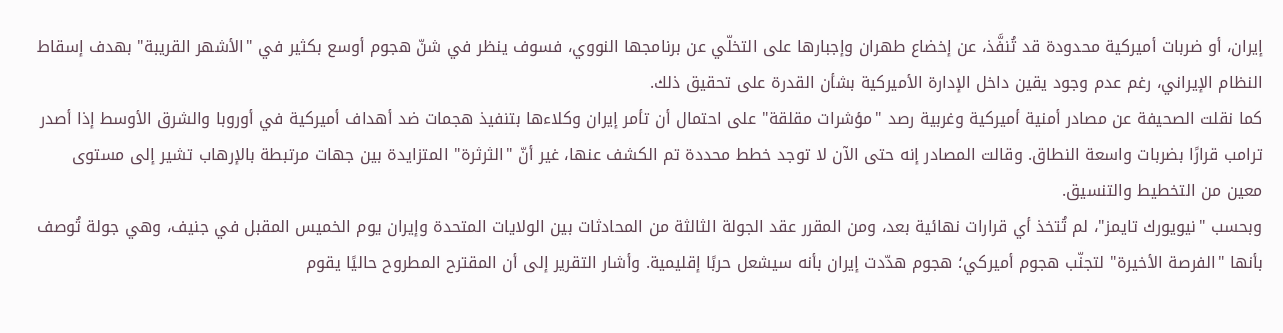إيران، أو ضربات أميركية محدودة قد تُنفَّذ، عن إخضاع طهران وإجبارها على التخلّي عن برنامجها النووي، فسوف ينظر في شنّ هجوم أوسع بكثير في "الأشهر القريبة" بهدف إسقاط النظام الإيراني، رغم عدم وجود يقين داخل الإدارة الأميركية بشأن القدرة على تحقيق ذلك.
كما نقلت الصحيفة عن مصادر أمنية أميركية وغربية رصد "مؤشرات مقلقة" على احتمال أن تأمر إيران وكلاءها بتنفيذ هجمات ضد أهداف أميركية في أوروبا والشرق الأوسط إذا أصدر ترامب قرارًا بضربات واسعة النطاق. وقالت المصادر إنه حتى الآن لا توجد خطط محددة تم الكشف عنها، غير أنّ "الثرثرة" المتزايدة بين جهات مرتبطة بالإرهاب تشير إلى مستوى معين من التخطيط والتنسيق.
وبحسب "نيويورك تايمز"، لم تُتخذ أي قرارات نهائية بعد، ومن المقرر عقد الجولة الثالثة من المحادثات بين الولايات المتحدة وإيران يوم الخميس المقبل في جنيف، وهي جولة تُوصف بأنها "الفرصة الأخيرة" لتجنّب هجوم أميركي؛ هجوم هدّدت إيران بأنه سيشعل حربًا إقليمية. وأشار التقرير إلى أن المقترح المطروح حاليًا يقوم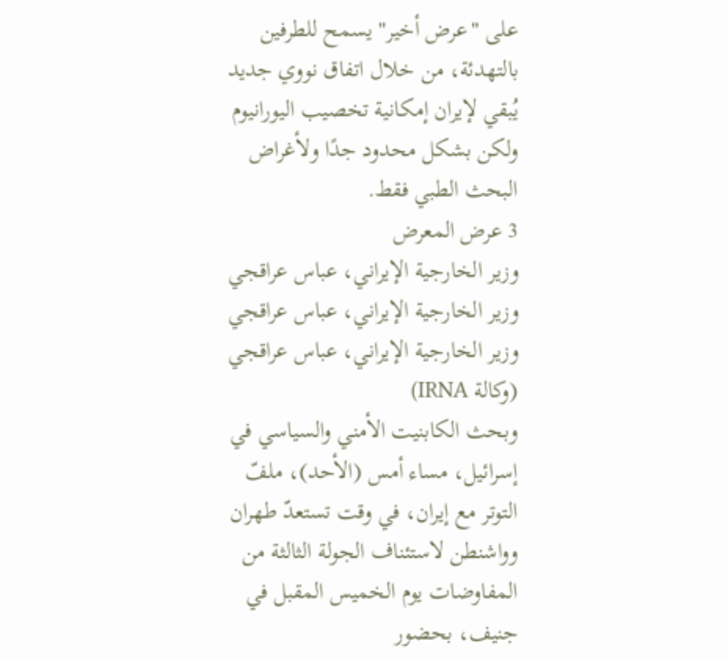على "عرض أخير" يسمح للطرفين بالتهدئة، من خلال اتفاق نووي جديد يُبقي لإيران إمكانية تخصيب اليورانيوم ولكن بشكل محدود جدًا ولأغراض البحث الطبي فقط.
3 عرض المعرض
وزير الخارجية الإيراني، عباس عراقجي
وزير الخارجية الإيراني، عباس عراقجي
وزير الخارجية الإيراني، عباس عراقجي
(وكالة IRNA)
وبحث الكابنيت الأمني والسياسي في إسرائيل، مساء أمس (الأحد)، ملفّ التوتر مع إيران، في وقت تستعدّ طهران وواشنطن لاستئناف الجولة الثالثة من المفاوضات يوم الخميس المقبل في جنيف، بحضور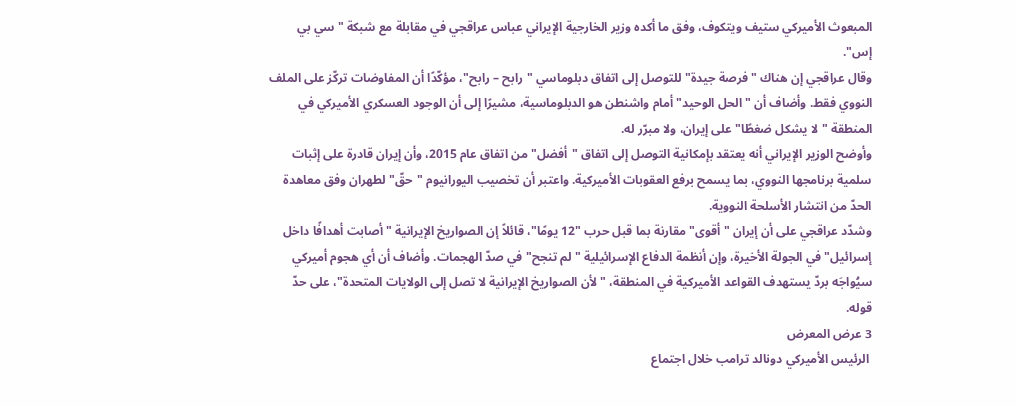المبعوث الأميركي ستيف ويتكوف، وفق ما أكده وزير الخارجية الإيراني عباس عراقجي في مقابلة مع شبكة "سي بي إس".
وقال عراقجي إن هناك "فرصة جيدة" للتوصل إلى اتفاق دبلوماسي "رابح – رابح"، مؤكّدًا أن المفاوضات تركّز على الملف النووي فقط. وأضاف أن "الحل الوحيد" أمام واشنطن هو الدبلوماسية، مشيرًا إلى أن الوجود العسكري الأميركي في المنطقة "لا يشكل ضغطًا" على إيران، ولا مبرّر له.
وأوضح الوزير الإيراني أنه يعتقد بإمكانية التوصل إلى اتفاق "أفضل" من اتفاق عام 2015، وأن إيران قادرة على إثبات سلمية برنامجها النووي، بما يسمح برفع العقوبات الأميركية. واعتبر أن تخصيب اليورانيوم "حقّ" لطهران وفق معاهدة الحدّ من انتشار الأسلحة النووية.
وشدّد عراقجي على أن إيران "أقوى" مقارنة بما قبل حرب "12 يومًا"، قائلاً إن الصواريخ الإيرانية "أصابت أهدافًا داخل إسرائيل" في الجولة الأخيرة، وإن أنظمة الدفاع الإسرائيلية "لم تنجح" في صدّ الهجمات. وأضاف أن أي هجوم أميركي سيُواجَه بردّ يستهدف القواعد الأميركية في المنطقة، "لأن الصواريخ الإيرانية لا تصل إلى الولايات المتحدة"، على حدّ قوله.
3 عرض المعرض
 الرئيس الأميركي دونالد ترامب خلال اجتماع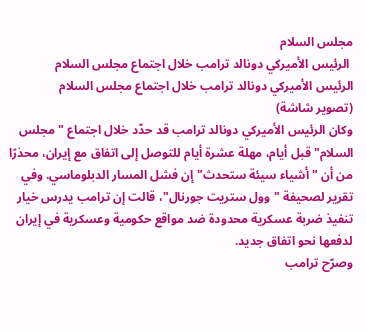مجلس السلام
 الرئيس الأميركي دونالد ترامب خلال اجتماع مجلس السلام
الرئيس الأميركي دونالد ترامب خلال اجتماع مجلس السلام
(تصوير شاشة)
وكان الرئيس الأميركي دونالد ترامب قد حدّد خلال اجتماع "مجلس السلام" قبل أيام، مهلة عشرة أيام للتوصل إلى اتفاق مع إيران، محذرًا من أن "أشياء سيئة ستحدث" إن فشل المسار الدبلوماسي. وفي تقرير لصحيفة "وول ستريت جورنال"، قالت إن ترامب يدرس خيار تنفيذ ضربة عسكرية محدودة ضد مواقع حكومية وعسكرية في إيران لدفعها نحو اتفاق جديد.
وصرّح ترامب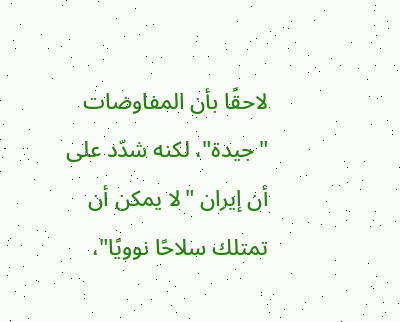لاحقًا بأن المفاوضات "جيدة"، لكنه شدّد على أن إيران "لا يمكن أن تمتلك سلاحًا نوويًا"،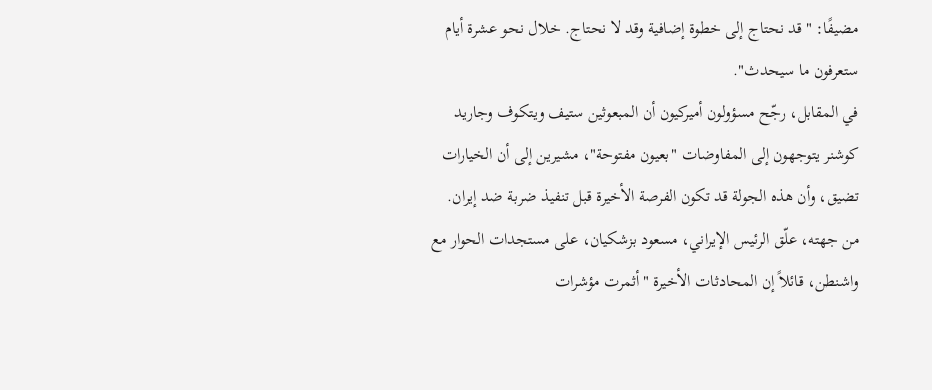مضيفًا: "قد نحتاج إلى خطوة إضافية وقد لا نحتاج. خلال نحو عشرة أيام ستعرفون ما سيحدث".
في المقابل، رجّح مسؤولون أميركيون أن المبعوثين ستيف ويتكوف وجاريد كوشنر يتوجهون إلى المفاوضات "بعيون مفتوحة"، مشيرين إلى أن الخيارات تضيق، وأن هذه الجولة قد تكون الفرصة الأخيرة قبل تنفيذ ضربة ضد إيران.
من جهته، علّق الرئيس الإيراني، مسعود بزشكيان، على مستجدات الحوار مع واشنطن، قائلاً إن المحادثات الأخيرة "أثمرت مؤشرات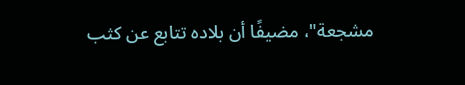مشجعة"، مضيفًا أن بلاده تتابع عن كثب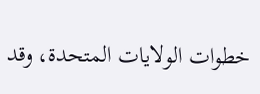خطوات الولايات المتحدة، وقد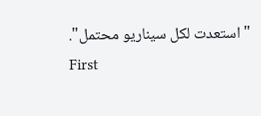"استعدت لكل سيناريو محتمل".
First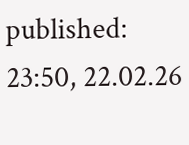published: 23:50, 22.02.26